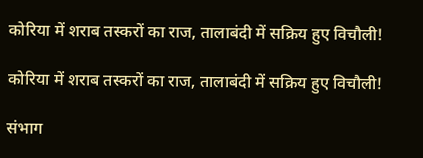कोरिया में शराब तस्करों का राज, तालाबंदी में सक्रिय हुए विचौली!

कोरिया में शराब तस्करों का राज, तालाबंदी में सक्रिय हुए विचौली!

संभाग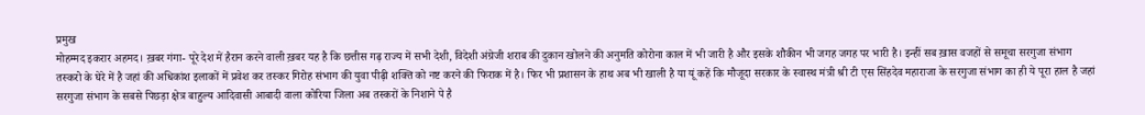प्रमुख
मोहम्मद इकरार अहमद। ख़बर गंगा- पूरे देश में हैरान करने वाली ख़बर यह है कि छत्तीस गढ़ राज्य में सभी देशी, विदेशी अंग्रेजी शराब की दुकान खोलने की अनुमति कोरोना काल में भी जारी है और इसके शौकीन भी जगह जगह पर भारी है। इन्हीं सब ख़ास वजहों से समूचा सरगुजा संभाग तस्करो के घेरे में है जहां की अधिकांश इलाकों में प्रवेश कर तस्कर गिरोह संभाग की युवा पीढ़ी शक्ति को नष्ट करने की फिराक में है। फिर भी प्रशासन के हाथ अब भी खाली है या यूं कहें कि मौजूदा सरकार के स्वास्थ मंत्री श्री टी एस सिंहदेव महाराजा के सरगुजा संभाग का ही ये पूरा हाल है जहां सरगुजा संभाग के सबसे पिछड़ा क्षेत्र बाहुल्य आदिवासी आबादी वाला कोरिया जिला अब तस्करों के निशाने पे है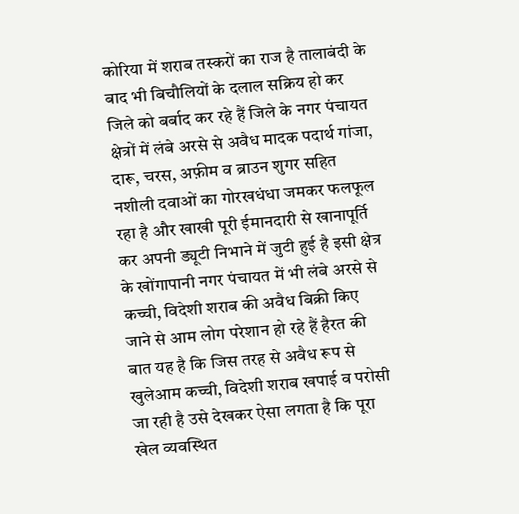कोरिया में शराब तस्करों का राज है तालाबंदी के बाद भी बिचौलियों के दलाल सक्रिय हो कर जिले को बर्बाद कर रहे हैं जिले के नगर पंचायत क्षेत्रों में लंबे अरसे से अवैध मादक पदार्थ गांजा, दारू, चरस, अफ़ीम व ब्राउन शुगर सहित नशीली दवाओं का गोरखधंधा जमकर फलफूल रहा है और खाखी पूरी ईमानदारी से खानापूर्ति कर अपनी ड्यूटी निभाने में जुटी हुई है इसी क्षेत्र के खोंगापानी नगर पंचायत में भी लंबे अरसे से कच्ची, विदेशी शराब की अवैध बिक्री किए जाने से आम लोग परेशान हो रहे हैं हैरत की बात यह है कि जिस तरह से अवैध रूप से खुलेआम कच्ची, विदेशी शराब खपाई व परोसी जा रही है उसे देखकर ऐसा लगता है कि पूरा खेल व्यवस्थित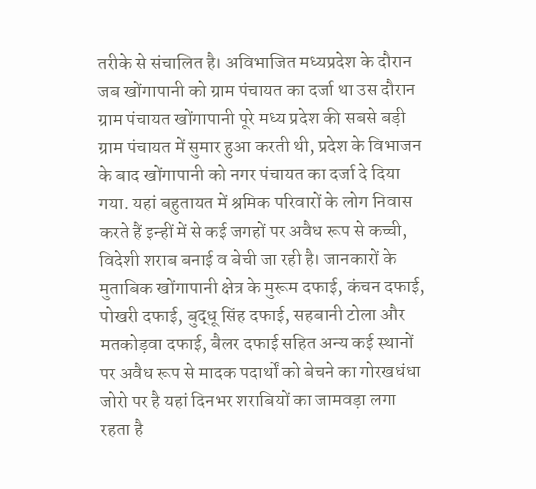तरीके से संचालित है। अविभाजित मध्यप्रदेश के दौरान जब खोंगापानी को ग्राम पंचायत का दर्जा था उस दौरान ग्राम पंचायत खोंगापानी पूरे मध्य प्रदेश की सबसे बड़ी ग्राम पंचायत में सुमार हुआ करती थी, प्रदेश के विभाजन के बाद खोंगापानी को नगर पंचायत का दर्जा दे दिया गया. यहां बहुतायत में श्रमिक परिवारों के लोग निवास करते हैं इन्हीं में से कई जगहों पर अवैध रूप से कच्ची, विदेशी शराब बनाई व बेची जा रही है। जानकारों के मुताबिक खोंगापानी क्षेत्र के मुरूम दफाई, कंचन दफाई, पोखरी दफाई, बुद्धू सिंह दफाई, सहबानी टोला और मतकोड़वा दफाई, बैलर दफाई सहित अन्य कई स्थानों पर अवैध रूप से मादक पदार्थों को बेचने का गोरखधंधा जोरो पर है यहां दिनभर शराबियों का जामवड़ा लगा रहता है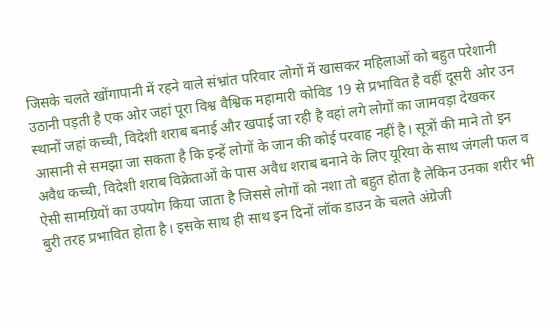जिसके चलते खोंगापानी में रहने वाले संभ्रांत परिवार लोगों में खासकर महिलाओं को बहुत परेशानी उठानी पड़ती है एक ओर जहां पूरा विश्व वैश्विक महामारी कोविड 19 से प्रभावित है वहीं दूसरी ओर उन स्थानों जहां कच्ची, विदेशी शराब बनाई और खपाई जा रही है वहां लगे लोगों का जामवड़ा देखकर आसानी से समझा जा सकता है कि इन्हें लोगों के जान की कोई परवाह नहीं है। सूत्रों की माने तो इन अवैध कच्ची, विदेशी शराब विक्रेताओं के पास अवैध शराब बनाने के लिए यूरिया के साथ जंगली फल व ऐसी सामग्रियों का उपयोग किया जाता है जिससे लोगों को नशा तो बहुत होता है लेकिन उनका शरीर भी बुरी तरह प्रभावित होता है। इसके साथ ही साथ इन दिनों लॉक डाउन के चलते अंग्रेजी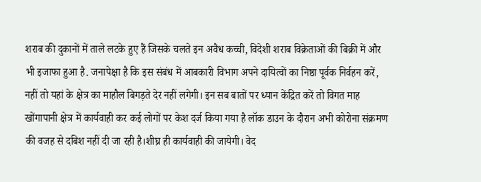शराब की दुकानों में ताले लटके हुए हैं जिसके चलते इन अवैध कच्ची, विदेशी शराब विक्रेताओं की बिक्री में और भी इजाफा हुआ है. जनापेक्षा है कि इस संबंध में आबकारी विभाग अपने दायित्वों का निष्ठा पूर्वक निर्वहन करें, नहीं तो यहां के क्षेत्र का माहौल बिगड़ते देर नहीं लगेगी। इन सब बातों पर ध्यान केंद्रित करें तो विगत माह खोंगापानी क्षेत्र में कार्यवाही कर कई लोगों पर केश दर्ज किया गया है लॉक डाउन के दौरान अभी कोरोना संक्रमण की वजह से दबिश नहीं दी जा रही है।शीघ्र ही कार्यवाही की जायेगी। वेद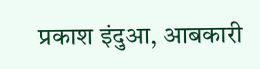प्रकाश इंदुआ, आबकारी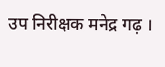उप निरीक्षक मनेद्र गढ़ ।